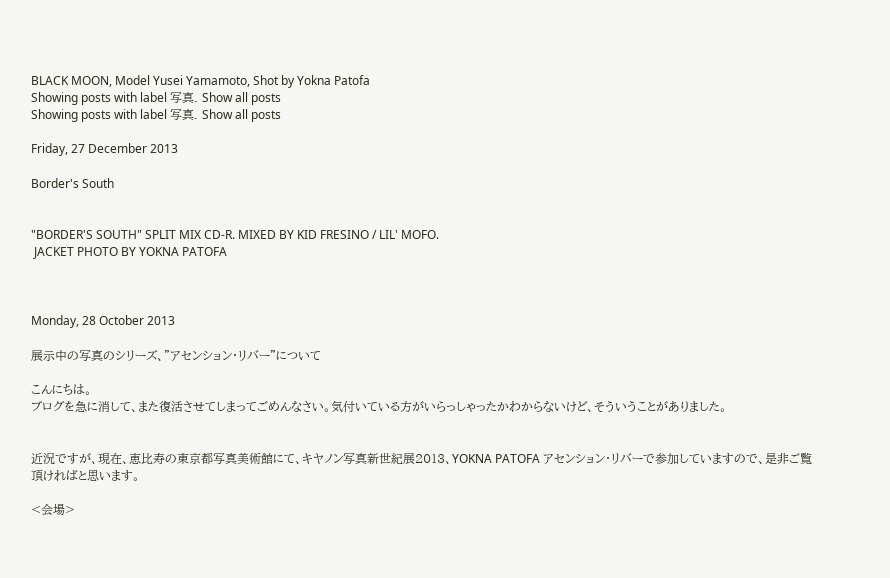BLACK MOON, Model Yusei Yamamoto, Shot by Yokna Patofa
Showing posts with label 写真. Show all posts
Showing posts with label 写真. Show all posts

Friday, 27 December 2013

Border's South


"BORDER'S SOUTH" SPLIT MIX CD-R. MIXED BY KID FRESINO / LIL' MOFO.
 JACKET PHOTO BY YOKNA PATOFA



Monday, 28 October 2013

展示中の写真のシリーズ、"アセンション・リバー"について

こんにちは。
ブログを急に消して、また復活させてしまってごめんなさい。気付いている方がいらっしゃったかわからないけど、そういうことがありました。


近況ですが、現在、恵比寿の東京都写真美術館にて、キヤノン写真新世紀展2013、YOKNA PATOFA アセンション・リバーで参加していますので、是非ご覧頂ければと思います。

<会場>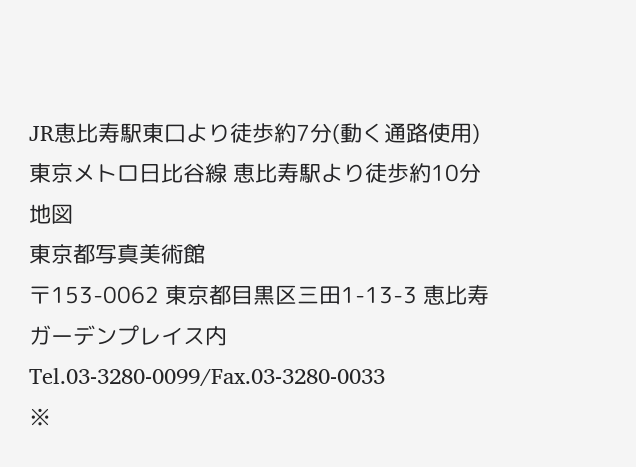JR恵比寿駅東口より徒歩約7分(動く通路使用)
東京メトロ日比谷線 恵比寿駅より徒歩約10分
地図
東京都写真美術館
〒153-0062 東京都目黒区三田1-13-3 恵比寿ガーデンプレイス内
Tel.03-3280-0099/Fax.03-3280-0033
※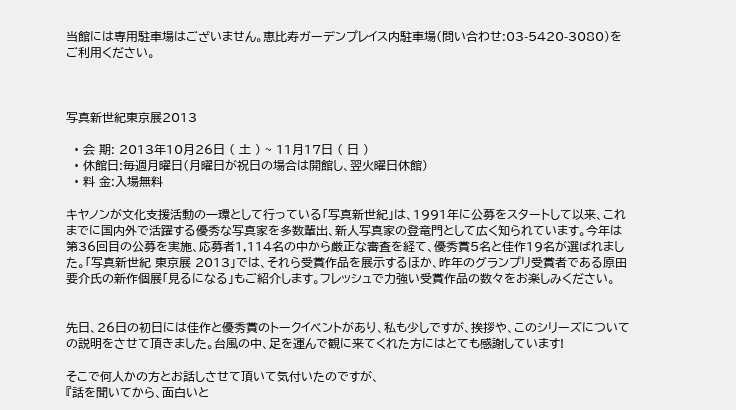当館には専用駐車場はございません。恵比寿ガーデンプレイス内駐車場(問い合わせ:03-5420-3080)をご利用ください。



写真新世紀東京展2013

  • 会 期: 2013年10月26日 ( 土 ) ~ 11月17日 ( 日 )
  • 休館日:毎週月曜日(月曜日が祝日の場合は開館し、翌火曜日休館)
  • 料 金:入場無料

キヤノンが文化支援活動の一環として行っている「写真新世紀」は、1991年に公募をスタートして以来、これまでに国内外で活躍する優秀な写真家を多数輩出、新人写真家の登竜門として広く知られています。今年は第36回目の公募を実施、応募者1,114名の中から厳正な審査を経て、優秀賞5名と佳作19名が選ばれました。「写真新世紀 東京展 2013」では、それら受賞作品を展示するほか、昨年のグランプリ受賞者である原田要介氏の新作個展「見るになる」もご紹介します。フレッシュで力強い受賞作品の数々をお楽しみください。


先日、26日の初日には佳作と優秀賞のトークイベントがあり、私も少しですが、挨拶や、このシリーズについての説明をさせて頂きました。台風の中、足を運んで観に来てくれた方にはとても感謝しています!

そこで何人かの方とお話しさせて頂いて気付いたのですが、
『話を聞いてから、面白いと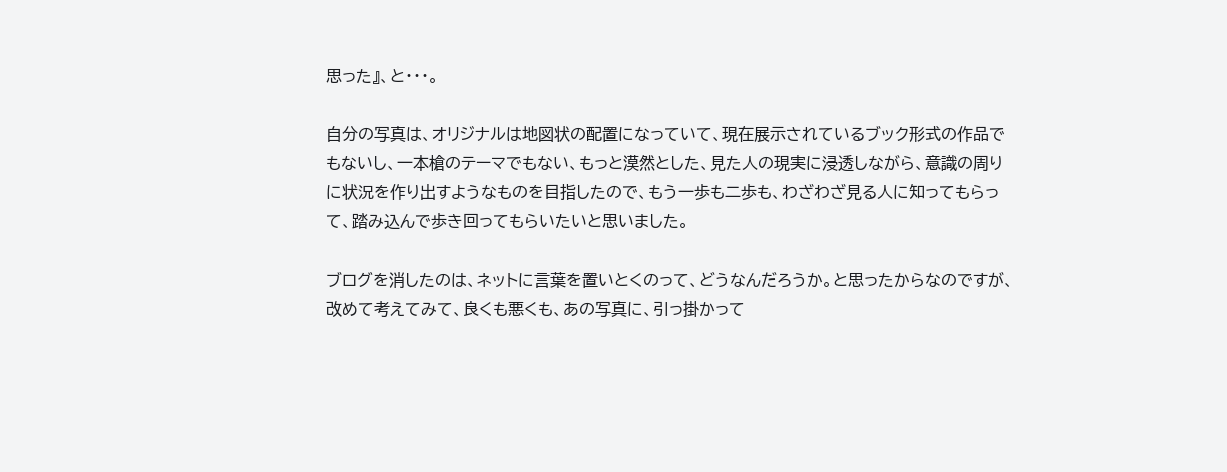思った』、と・・・。

自分の写真は、オリジナルは地図状の配置になっていて、現在展示されているブック形式の作品でもないし、一本槍のテーマでもない、もっと漠然とした、見た人の現実に浸透しながら、意識の周りに状況を作り出すようなものを目指したので、もう一歩も二歩も、わざわざ見る人に知ってもらって、踏み込んで歩き回ってもらいたいと思いました。

ブログを消したのは、ネットに言葉を置いとくのって、どうなんだろうか。と思ったからなのですが、
改めて考えてみて、良くも悪くも、あの写真に、引っ掛かって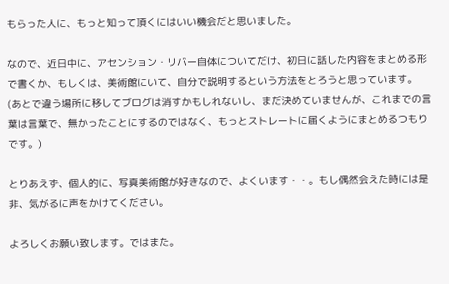もらった人に、もっと知って頂くにはいい機会だと思いました。

なので、近日中に、アセンション・リバー自体についてだけ、初日に話した内容をまとめる形で書くか、もしくは、美術館にいて、自分で説明するという方法をとろうと思っています。
(あとで違う場所に移してブログは消すかもしれないし、まだ決めていませんが、これまでの言葉は言葉で、無かったことにするのではなく、もっとストレートに届くようにまとめるつもりです。)

とりあえず、個人的に、写真美術館が好きなので、よくいます・・。もし偶然会えた時には是非、気がるに声をかけてください。

よろしくお願い致します。ではまた。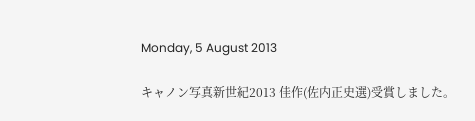Monday, 5 August 2013

キャノン写真新世紀2013 佳作(佐内正史選)受賞しました。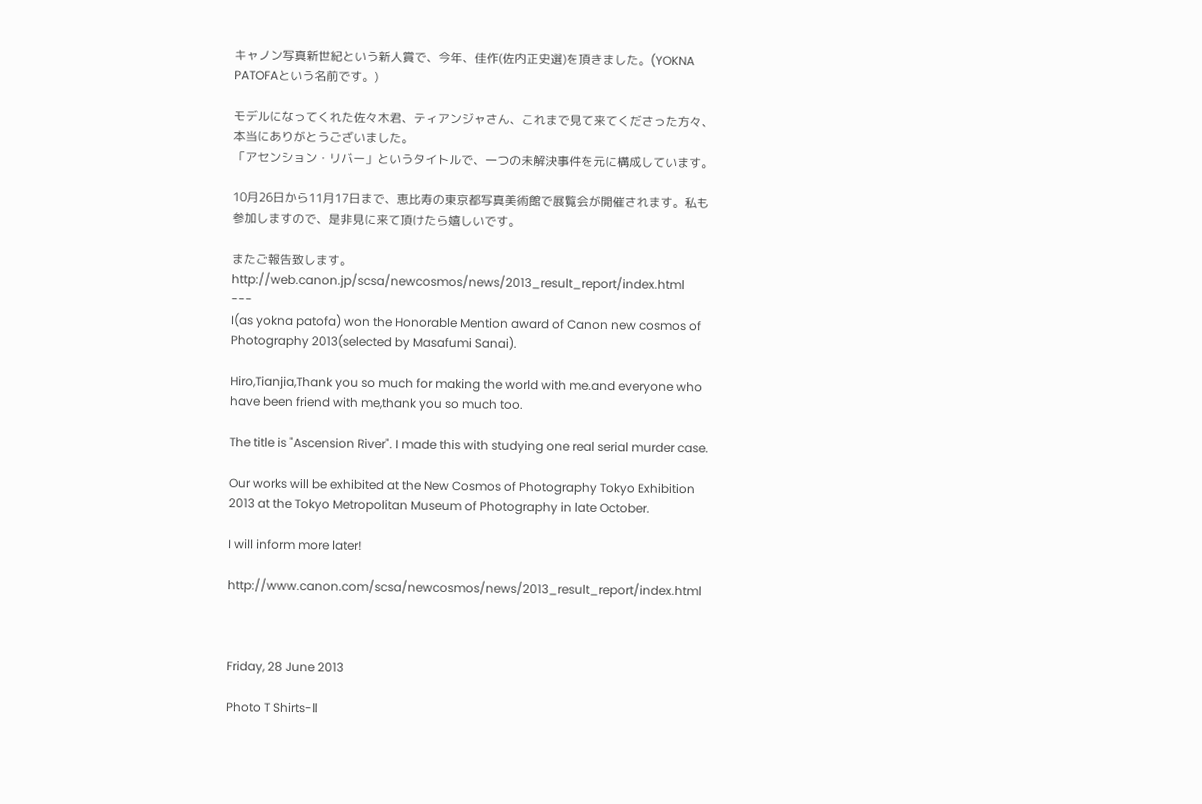キャノン写真新世紀という新人賞で、今年、佳作(佐内正史選)を頂きました。(YOKNA PATOFAという名前です。)

モデルになってくれた佐々木君、ティアンジャさん、これまで見て来てくださった方々、本当にありがとうございました。
「アセンション・リバー」というタイトルで、一つの未解決事件を元に構成しています。

10月26日から11月17日まで、恵比寿の東京都写真美術館で展覧会が開催されます。私も参加しますので、是非見に来て頂けたら嬉しいです。

またご報告致します。
http://web.canon.jp/scsa/newcosmos/news/2013_result_report/index.html
---
I(as yokna patofa) won the Honorable Mention award of Canon new cosmos of Photography 2013(selected by Masafumi Sanai).

Hiro,Tianjia,Thank you so much for making the world with me.and everyone who have been friend with me,thank you so much too.

The title is "Ascension River". I made this with studying one real serial murder case.

Our works will be exhibited at the New Cosmos of Photography Tokyo Exhibition 2013 at the Tokyo Metropolitan Museum of Photography in late October.

I will inform more later!

http://www.canon.com/scsa/newcosmos/news/2013_result_report/index.html



Friday, 28 June 2013

Photo T Shirts-Ⅱ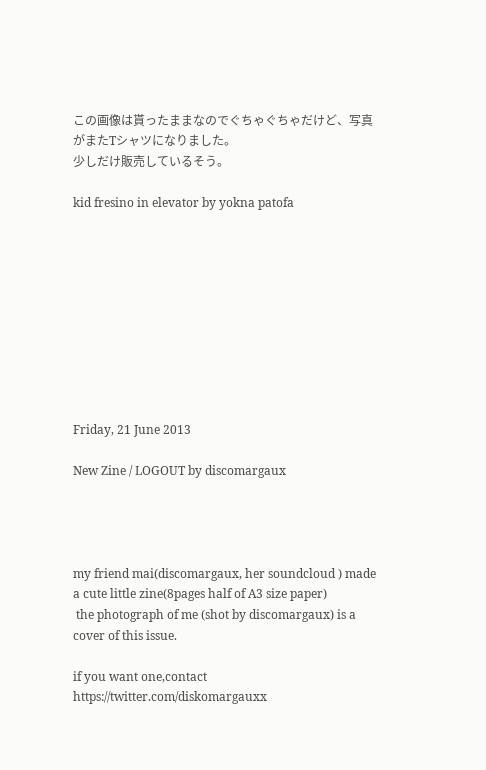この画像は貰ったままなのでぐちゃぐちゃだけど、写真がまたTシャツになりました。
少しだけ販売しているそう。

kid fresino in elevator by yokna patofa










Friday, 21 June 2013

New Zine / LOGOUT by discomargaux




my friend mai(discomargaux, her soundcloud ) made a cute little zine(8pages half of A3 size paper)
 the photograph of me (shot by discomargaux) is a cover of this issue.

if you want one,contact https://twitter.com/diskomargauxx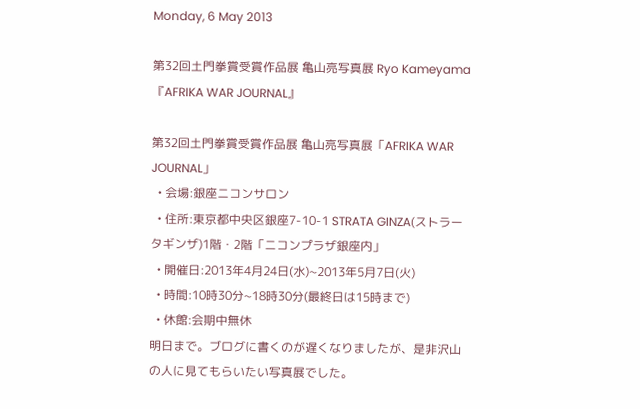Monday, 6 May 2013

第32回土門拳賞受賞作品展 亀山亮写真展 Ryo Kameyama『AFRIKA WAR JOURNAL』

第32回土門拳賞受賞作品展 亀山亮写真展「AFRIKA WAR JOURNAL」
  • 会場:銀座ニコンサロン
  • 住所:東京都中央区銀座7-10-1 STRATA GINZA(ストラータギンザ)1階・2階「ニコンプラザ銀座内」
  • 開催日:2013年4月24日(水)~2013年5月7日(火)
  • 時間:10時30分~18時30分(最終日は15時まで)
  • 休館:会期中無休
明日まで。ブログに書くのが遅くなりましたが、是非沢山の人に見てもらいたい写真展でした。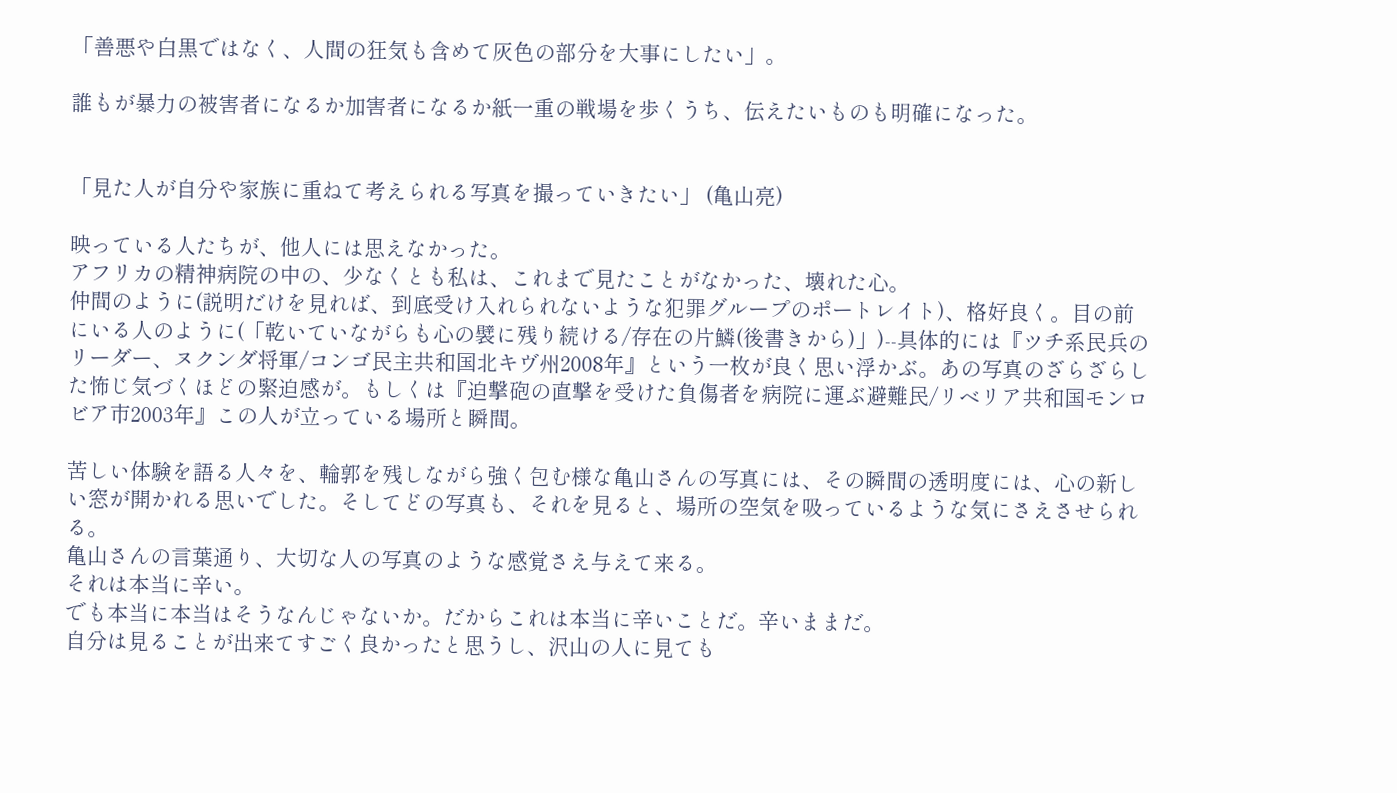「善悪や白黒ではなく、人間の狂気も含めて灰色の部分を大事にしたい」。

誰もが暴力の被害者になるか加害者になるか紙一重の戦場を歩くうち、伝えたいものも明確になった。


「見た人が自分や家族に重ねて考えられる写真を撮っていきたい」 (亀山亮)

映っている人たちが、他人には思えなかった。
アフリカの精神病院の中の、少なくとも私は、これまで見たことがなかった、壊れた心。
仲間のように(説明だけを見れば、到底受け入れられないような犯罪グループのポートレイト)、格好良く。目の前にいる人のように(「乾いていながらも心の襞に残り続ける/存在の片鱗(後書きから)」)--具体的には『ツチ系民兵のリーダー、ヌクンダ将軍/コンゴ民主共和国北キヴ州2008年』という一枚が良く思い浮かぶ。あの写真のざらざらした怖じ気づくほどの緊迫感が。もしくは『迫撃砲の直撃を受けた負傷者を病院に運ぶ避難民/リベリア共和国モンロビア市2003年』この人が立っている場所と瞬間。

苦しい体験を語る人々を、輪郭を残しながら強く包む様な亀山さんの写真には、その瞬間の透明度には、心の新しい窓が開かれる思いでした。そしてどの写真も、それを見ると、場所の空気を吸っているような気にさえさせられる。
亀山さんの言葉通り、大切な人の写真のような感覚さえ与えて来る。
それは本当に辛い。
でも本当に本当はそうなんじゃないか。だからこれは本当に辛いことだ。辛いままだ。
自分は見ることが出来てすごく良かったと思うし、沢山の人に見ても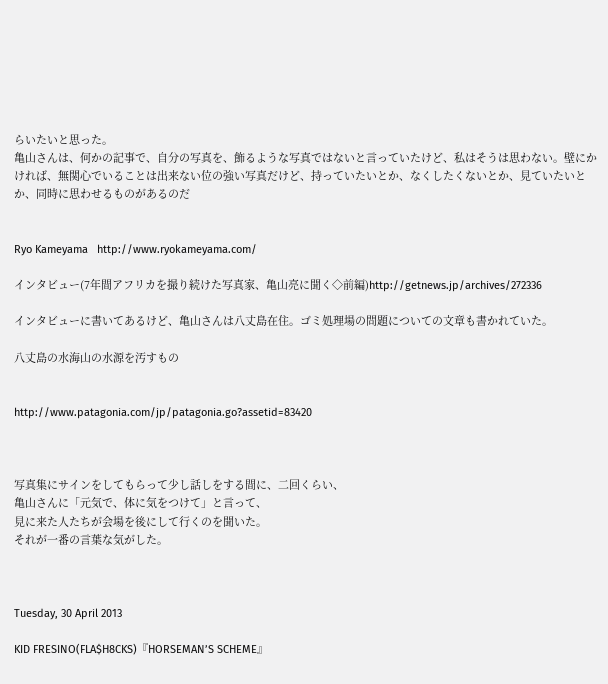らいたいと思った。
亀山さんは、何かの記事で、自分の写真を、飾るような写真ではないと言っていたけど、私はそうは思わない。壁にかければ、無関心でいることは出来ない位の強い写真だけど、持っていたいとか、なくしたくないとか、見ていたいとか、同時に思わせるものがあるのだ


Ryo Kameyama   http://www.ryokameyama.com/

インタビュー(7年間アフリカを撮り続けた写真家、亀山亮に聞く◇前編)http://getnews.jp/archives/272336

インタビューに書いてあるけど、亀山さんは八丈島在住。ゴミ処理場の問題についての文章も書かれていた。

八丈島の水海山の水源を汚すもの


http://www.patagonia.com/jp/patagonia.go?assetid=83420



写真集にサインをしてもらって少し話しをする間に、二回くらい、
亀山さんに「元気で、体に気をつけて」と言って、
見に来た人たちが会場を後にして行くのを聞いた。
それが一番の言葉な気がした。



Tuesday, 30 April 2013

KID FRESINO(FLA$H8CKS)『HORSEMAN’S SCHEME』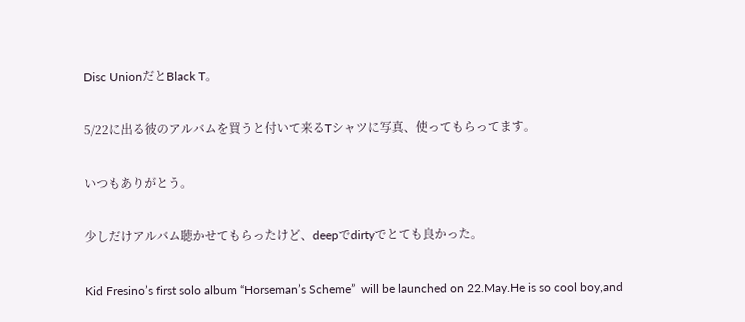Disc UnionだとBlack T。

5/22に出る彼のアルバムを買うと付いて来るTシャツに写真、使ってもらってます。

いつもありがとう。

少しだけアルバム聴かせてもらったけど、deepでdirtyでとても良かった。

Kid Fresino’s first solo album “Horseman’s Scheme”  will be launched on 22.May.He is so cool boy,and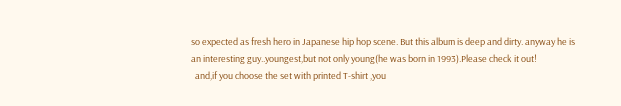so expected as fresh hero in Japanese hip hop scene. But this album is deep and dirty. anyway he is an interesting guy..youngest,but not only young(he was born in 1993).Please check it out!
  and,if you choose the set with printed T-shirt ,you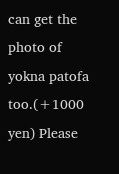can get the photo of yokna patofa too.(+1000 yen) Please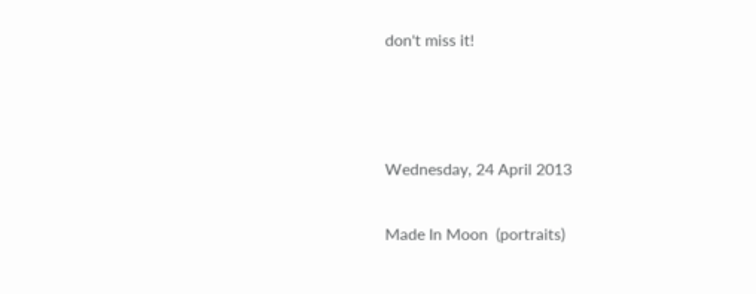don't miss it!



Wednesday, 24 April 2013

Made In Moon  (portraits)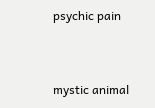psychic pain


mystic animal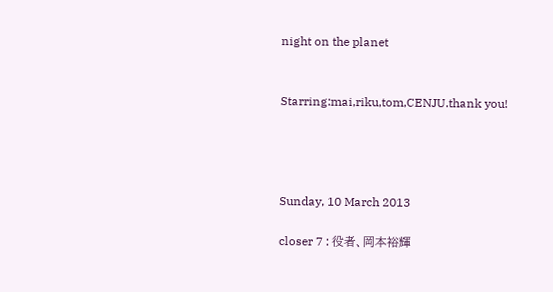night on the planet


Starring:mai,riku,tom,CENJU.thank you!




Sunday, 10 March 2013

closer 7 : 役者、岡本裕輝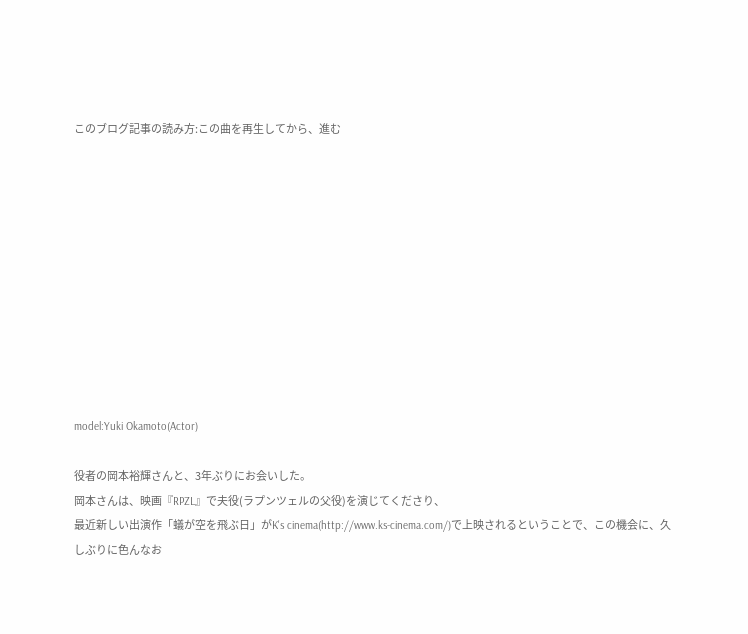このブログ記事の読み方:この曲を再生してから、進む











model:Yuki Okamoto(Actor)

役者の岡本裕輝さんと、3年ぶりにお会いした。
岡本さんは、映画『RPZL』で夫役(ラプンツェルの父役)を演じてくださり、
最近新しい出演作「蟻が空を飛ぶ日」がK's cinema(http://www.ks-cinema.com/)で上映されるということで、この機会に、久しぶりに色んなお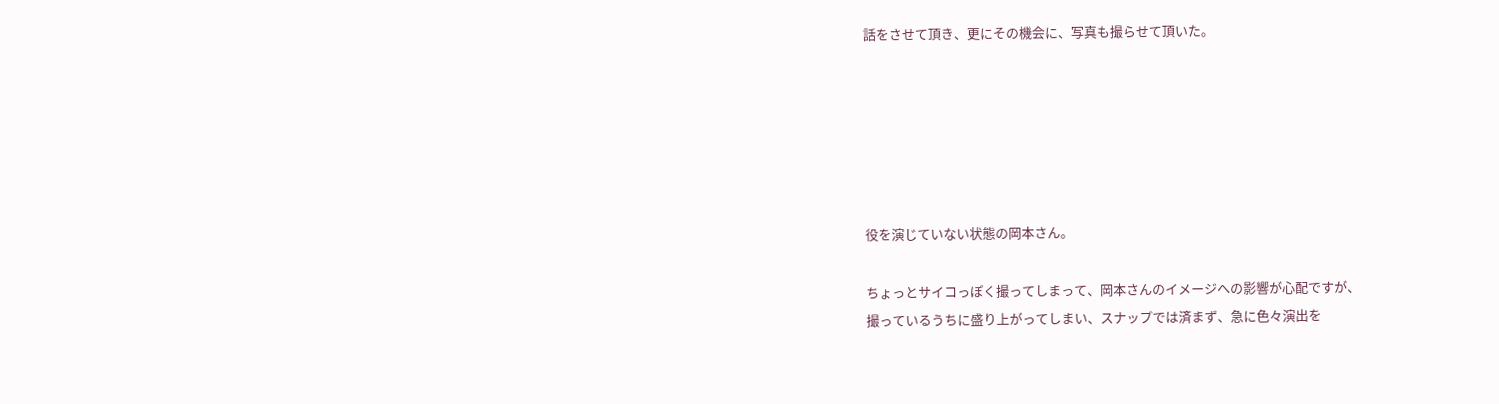話をさせて頂き、更にその機会に、写真も撮らせて頂いた。






役を演じていない状態の岡本さん。

ちょっとサイコっぽく撮ってしまって、岡本さんのイメージへの影響が心配ですが、
撮っているうちに盛り上がってしまい、スナップでは済まず、急に色々演出を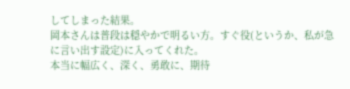してしまった結果。
岡本さんは普段は穏やかで明るい方。すぐ役(というか、私が急に言い出す設定)に入ってくれた。
本当に幅広く、深く、勇敢に、期待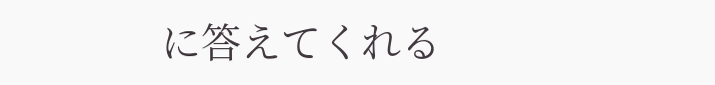に答えてくれる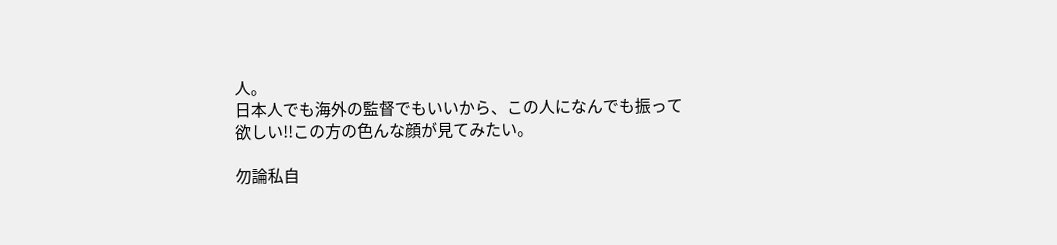人。
日本人でも海外の監督でもいいから、この人になんでも振って欲しい!!この方の色んな顔が見てみたい。

勿論私自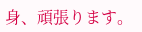身、頑張ります。